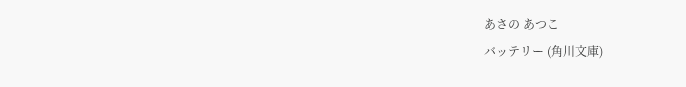あさの あつこ
バッテリー (角川文庫)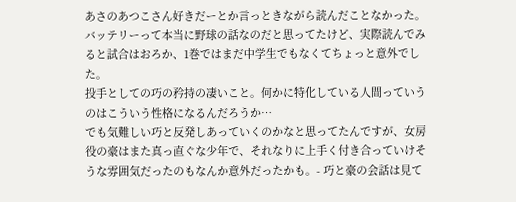あさのあつこさん好きだーとか言っときながら読んだことなかった。
バッテリーって本当に野球の話なのだと思ってたけど、実際読んでみると試合はおろか、1巻ではまだ中学生でもなくてちょっと意外でした。
投手としての巧の矜持の凄いこと。何かに特化している人間っていうのはこういう性格になるんだろうか…
でも気難しい巧と反発しあっていくのかなと思ってたんですが、女房役の豪はまた真っ直ぐな少年で、それなりに上手く付き合っていけそうな雰囲気だったのもなんか意外だったかも。- 巧と豪の会話は見て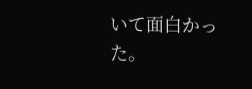いて面白かった。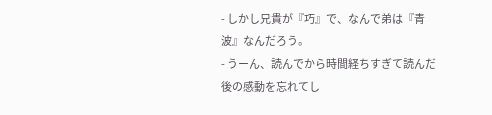- しかし兄貴が『巧』で、なんで弟は『青波』なんだろう。
- うーん、読んでから時間経ちすぎて読んだ後の感動を忘れてし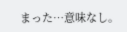まった…意味なし。